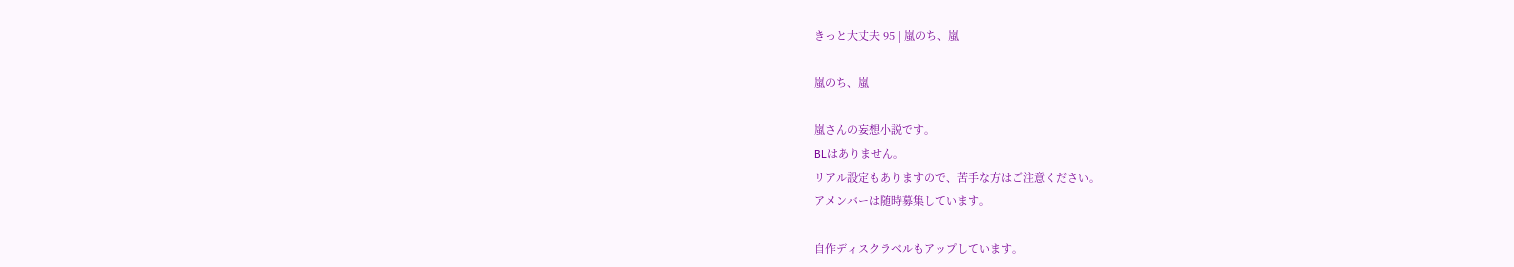きっと大丈夫 95 | 嵐のち、嵐

嵐のち、嵐

嵐さんの妄想小説です。
BLはありません。
リアル設定もありますので、苦手な方はご注意ください。
アメンバーは随時募集しています。

自作ディスクラベルもアップしています。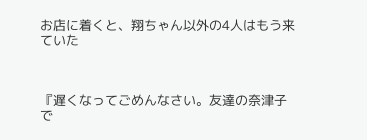お店に着くと、翔ちゃん以外の4人はもう来ていた



『遅くなってごめんなさい。友達の奈津子で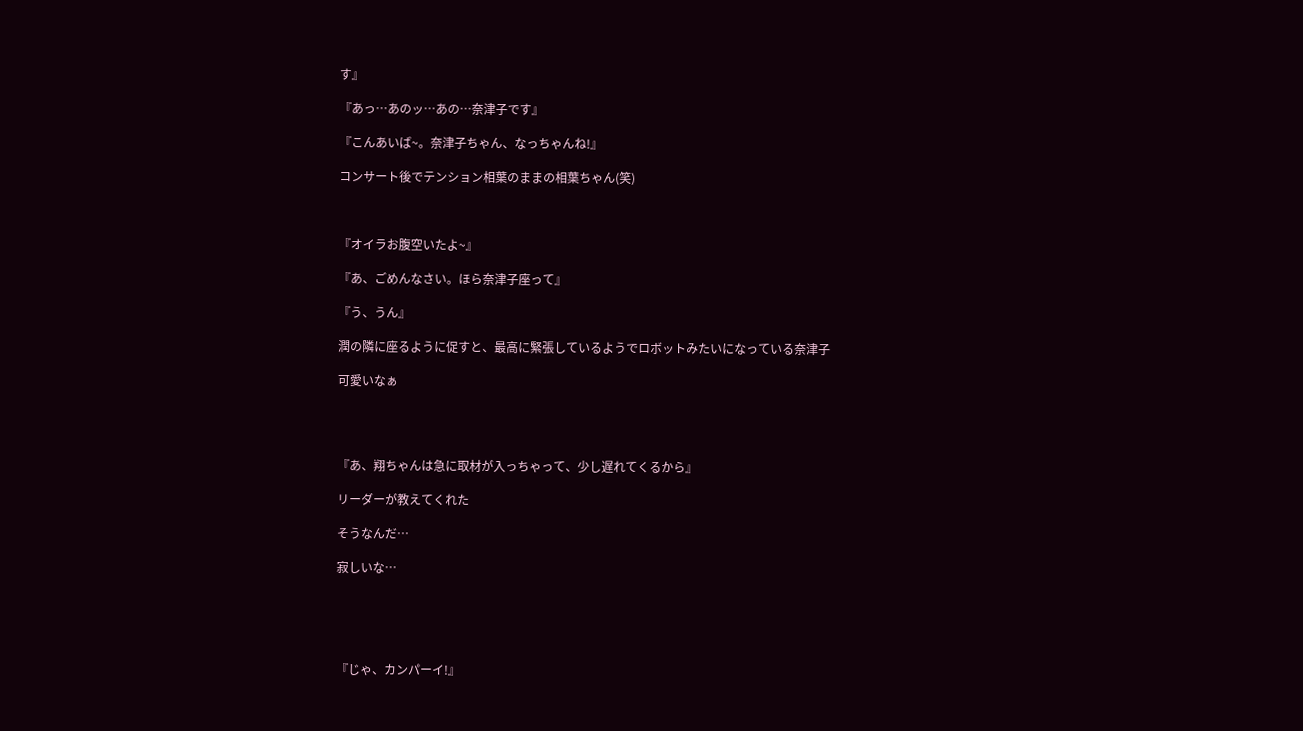す』

『あっ…あのッ…あの…奈津子です』

『こんあいば~。奈津子ちゃん、なっちゃんね!』

コンサート後でテンション相葉のままの相葉ちゃん(笑)



『オイラお腹空いたよ~』

『あ、ごめんなさい。ほら奈津子座って』

『う、うん』

潤の隣に座るように促すと、最高に緊張しているようでロボットみたいになっている奈津子

可愛いなぁ




『あ、翔ちゃんは急に取材が入っちゃって、少し遅れてくるから』

リーダーが教えてくれた

そうなんだ…

寂しいな…





『じゃ、カンパーイ!』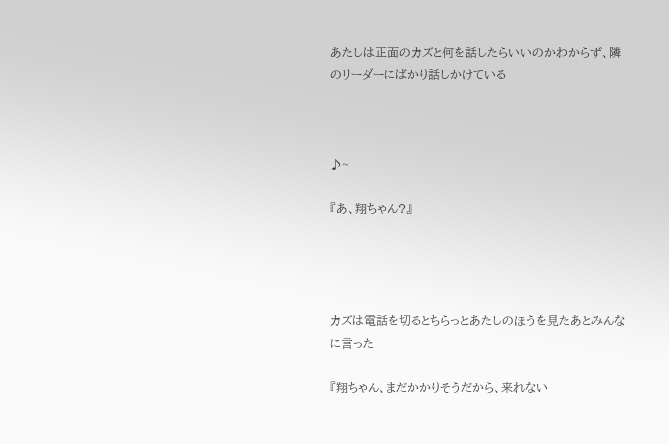あたしは正面のカズと何を話したらいいのかわからず、隣のリーダーにばかり話しかけている



♪~

『あ、翔ちゃん?』




カズは電話を切るとちらっとあたしのほうを見たあとみんなに言った

『翔ちゃん、まだかかりそうだから、来れない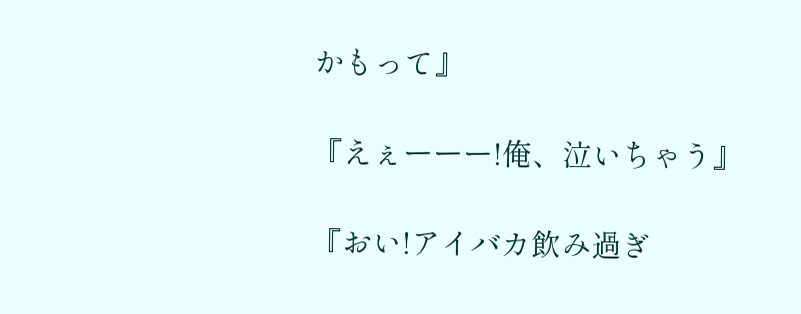かもって』

『えぇーーー!俺、泣いちゃう』

『おい!アイバカ飲み過ぎ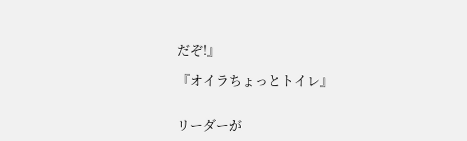だぞ!』

『オイラちょっとトイレ』


リーダーが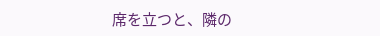席を立つと、隣の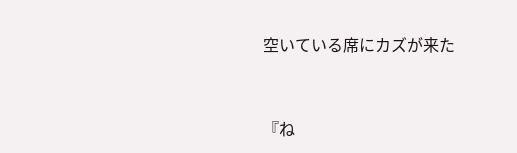空いている席にカズが来た



『ね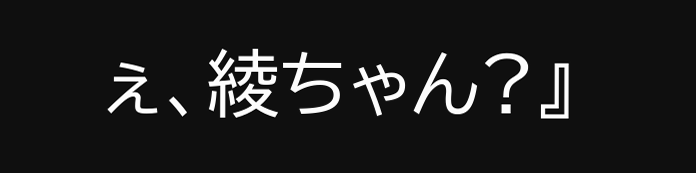ぇ、綾ちゃん?』